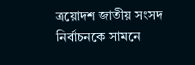ত্রয়োদশ জাতীয় সংসদ নির্বাচনকে সামনে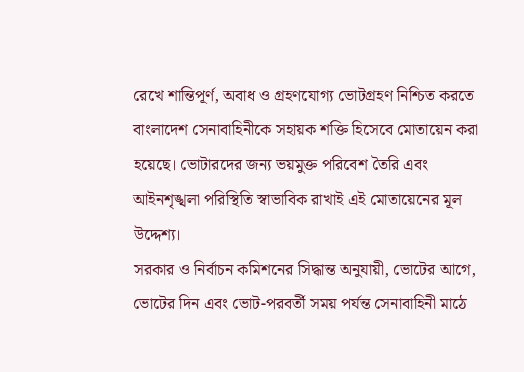রেখে শান্তিপূর্ণ, অবাধ ও গ্রহণযোগ্য ভোটগ্রহণ নিশ্চিত করতে বাংলাদেশ সেনাবাহিনীকে সহায়ক শক্তি হিসেবে মোতায়েন করা হয়েছে। ভোটারদের জন্য ভয়মুক্ত পরিবেশ তৈরি এবং আইনশৃঙ্খলা পরিস্থিতি স্বাভাবিক রাখাই এই মোতায়েনের মূল উদ্দেশ্য।
সরকার ও নির্বাচন কমিশনের সিদ্ধান্ত অনুযায়ী, ভোটের আগে, ভোটের দিন এবং ভোট-পরবর্তী সময় পর্যন্ত সেনাবাহিনী মাঠে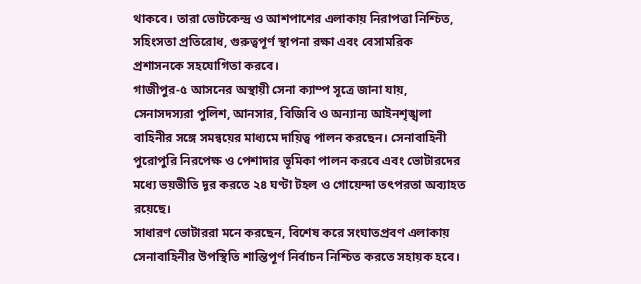থাকবে। তারা ভোটকেন্দ্র ও আশপাশের এলাকায় নিরাপত্তা নিশ্চিত, সহিংসতা প্রতিরোধ, গুরুত্বপূর্ণ স্থাপনা রক্ষা এবং বেসামরিক প্রশাসনকে সহযোগিতা করবে।
গাজীপুর-৫ আসনের অস্থায়ী সেনা ক্যাম্প সূত্রে জানা যায়, সেনাসদস্যরা পুলিশ, আনসার, বিজিবি ও অন্যান্য আইনশৃঙ্খলা বাহিনীর সঙ্গে সমন্বয়ের মাধ্যমে দায়িত্ব পালন করছেন। সেনাবাহিনী পুরোপুরি নিরপেক্ষ ও পেশাদার ভূমিকা পালন করবে এবং ভোটারদের মধ্যে ভয়ভীতি দূর করতে ২৪ ঘণ্টা টহল ও গোয়েন্দা তৎপরতা অব্যাহত রয়েছে।
সাধারণ ভোটাররা মনে করছেন, বিশেষ করে সংঘাতপ্রবণ এলাকায় সেনাবাহিনীর উপস্থিতি শান্তিপূর্ণ নির্বাচন নিশ্চিত করতে সহায়ক হবে।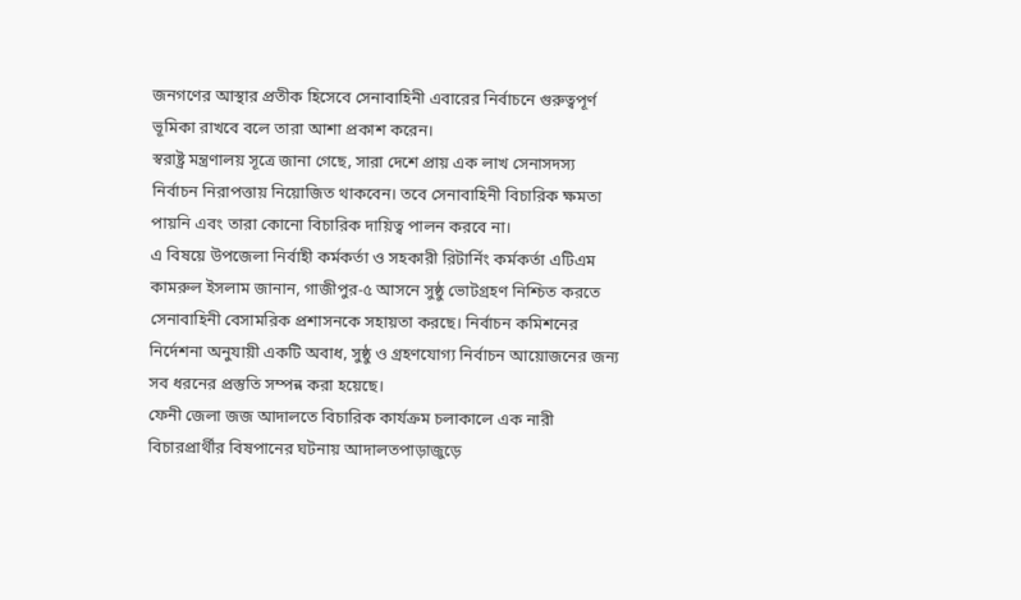জনগণের আস্থার প্রতীক হিসেবে সেনাবাহিনী এবারের নির্বাচনে গুরুত্বপূর্ণ ভূমিকা রাখবে বলে তারা আশা প্রকাশ করেন।
স্বরাষ্ট্র মন্ত্রণালয় সূত্রে জানা গেছে, সারা দেশে প্রায় এক লাখ সেনাসদস্য নির্বাচন নিরাপত্তায় নিয়োজিত থাকবেন। তবে সেনাবাহিনী বিচারিক ক্ষমতা পায়নি এবং তারা কোনো বিচারিক দায়িত্ব পালন করবে না।
এ বিষয়ে উপজেলা নির্বাহী কর্মকর্তা ও সহকারী রিটার্নিং কর্মকর্তা এটিএম কামরুল ইসলাম জানান, গাজীপুর-৫ আসনে সুষ্ঠু ভোটগ্রহণ নিশ্চিত করতে সেনাবাহিনী বেসামরিক প্রশাসনকে সহায়তা করছে। নির্বাচন কমিশনের নির্দেশনা অনুযায়ী একটি অবাধ, সুষ্ঠু ও গ্রহণযোগ্য নির্বাচন আয়োজনের জন্য সব ধরনের প্রস্তুতি সম্পন্ন করা হয়েছে।
ফেনী জেলা জজ আদালতে বিচারিক কার্যক্রম চলাকালে এক নারী বিচারপ্রার্থীর বিষপানের ঘটনায় আদালতপাড়াজুড়ে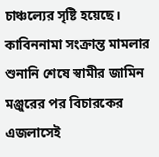চাঞ্চল্যের সৃষ্টি হয়েছে। কাবিননামা সংক্রান্ত মামলার শুনানি শেষে স্বামীর জামিন মঞ্জুরের পর বিচারকের এজলাসেই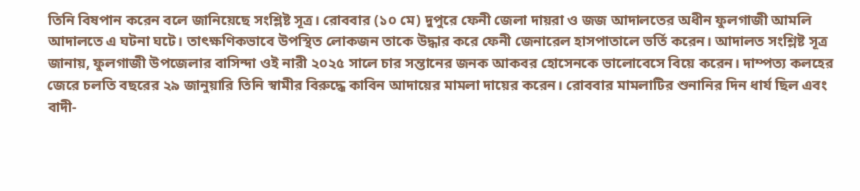তিনি বিষপান করেন বলে জানিয়েছে সংশ্লিষ্ট সূত্র। রোববার (১০ মে) দুপুরে ফেনী জেলা দায়রা ও জজ আদালতের অধীন ফুলগাজী আমলি আদালতে এ ঘটনা ঘটে। তাৎক্ষণিকভাবে উপস্থিত লোকজন তাকে উদ্ধার করে ফেনী জেনারেল হাসপাতালে ভর্তি করেন। আদালত সংশ্লিষ্ট সূত্র জানায়, ফুলগাজী উপজেলার বাসিন্দা ওই নারী ২০২৫ সালে চার সন্তানের জনক আকবর হোসেনকে ভালোবেসে বিয়ে করেন। দাম্পত্য কলহের জেরে চলতি বছরের ২৯ জানুয়ারি তিনি স্বামীর বিরুদ্ধে কাবিন আদায়ের মামলা দায়ের করেন। রোববার মামলাটির শুনানির দিন ধার্য ছিল এবং বাদী-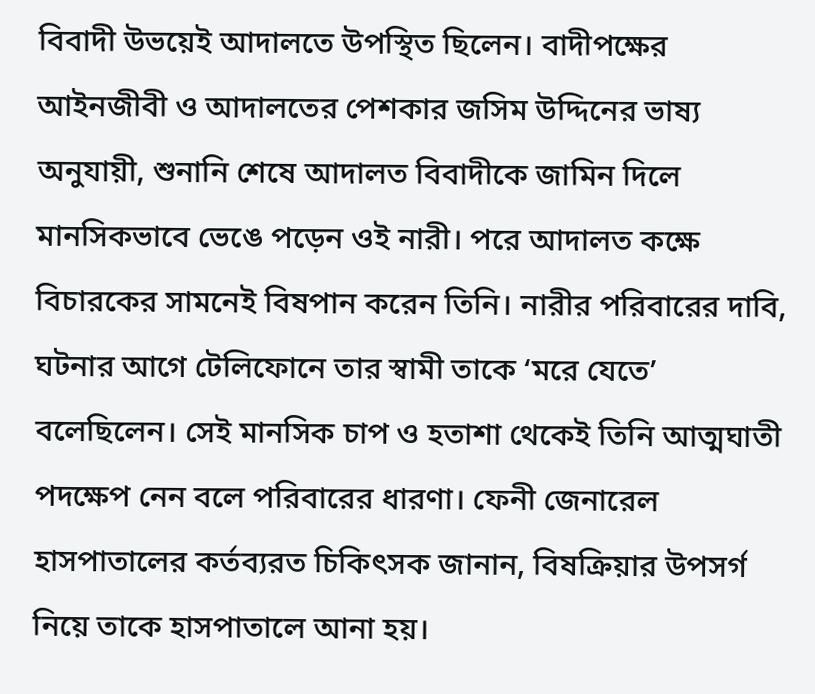বিবাদী উভয়েই আদালতে উপস্থিত ছিলেন। বাদীপক্ষের আইনজীবী ও আদালতের পেশকার জসিম উদ্দিনের ভাষ্য অনুযায়ী, শুনানি শেষে আদালত বিবাদীকে জামিন দিলে মানসিকভাবে ভেঙে পড়েন ওই নারী। পরে আদালত কক্ষে বিচারকের সামনেই বিষপান করেন তিনি। নারীর পরিবারের দাবি, ঘটনার আগে টেলিফোনে তার স্বামী তাকে ‘মরে যেতে’ বলেছিলেন। সেই মানসিক চাপ ও হতাশা থেকেই তিনি আত্মঘাতী পদক্ষেপ নেন বলে পরিবারের ধারণা। ফেনী জেনারেল হাসপাতালের কর্তব্যরত চিকিৎসক জানান, বিষক্রিয়ার উপসর্গ নিয়ে তাকে হাসপাতালে আনা হয়।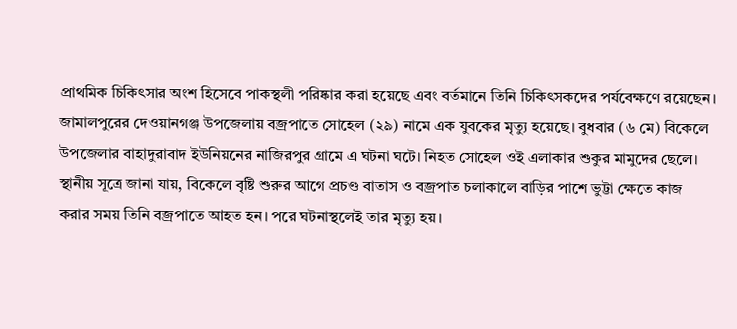প্রাথমিক চিকিৎসার অংশ হিসেবে পাকস্থলী পরিষ্কার করা হয়েছে এবং বর্তমানে তিনি চিকিৎসকদের পর্যবেক্ষণে রয়েছেন।
জামালপুরের দেওয়ানগঞ্জ উপজেলায় বজ্রপাতে সোহেল (২৯) নামে এক যুবকের মৃত্যু হয়েছে। বুধবার (৬ মে) বিকেলে উপজেলার বাহাদুরাবাদ ইউনিয়নের নাজিরপুর গ্রামে এ ঘটনা ঘটে। নিহত সোহেল ওই এলাকার শুকুর মামুদের ছেলে। স্থানীয় সূত্রে জানা যায়, বিকেলে বৃষ্টি শুরুর আগে প্রচণ্ড বাতাস ও বজ্রপাত চলাকালে বাড়ির পাশে ভুট্টা ক্ষেতে কাজ করার সময় তিনি বজ্রপাতে আহত হন। পরে ঘটনাস্থলেই তার মৃত্যু হয়।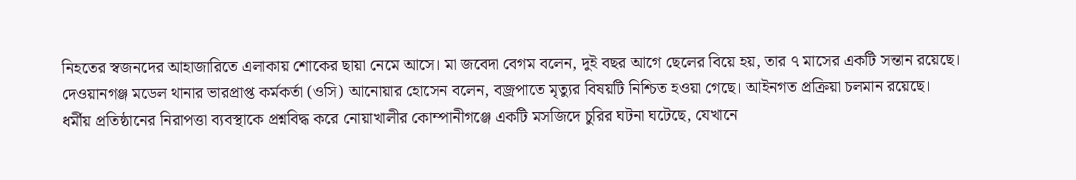নিহতের স্বজনদের আহাজারিতে এলাকায় শোকের ছায়া নেমে আসে। মা জবেদা বেগম বলেন, দুই বছর আগে ছেলের বিয়ে হয়, তার ৭ মাসের একটি সন্তান রয়েছে। দেওয়ানগঞ্জ মডেল থানার ভারপ্রাপ্ত কর্মকর্তা (ওসি) আনোয়ার হোসেন বলেন, বজ্রপাতে মৃত্যুর বিষয়টি নিশ্চিত হওয়া গেছে। আইনগত প্রক্রিয়া চলমান রয়েছে।
ধর্মীয় প্রতিষ্ঠানের নিরাপত্তা ব্যবস্থাকে প্রশ্নবিদ্ধ করে নোয়াখালীর কোম্পানীগঞ্জে একটি মসজিদে চুরির ঘটনা ঘটেছে, যেখানে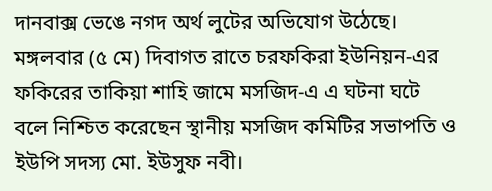দানবাক্স ভেঙে নগদ অর্থ লুটের অভিযোগ উঠেছে। মঙ্গলবার (৫ মে) দিবাগত রাতে চরফকিরা ইউনিয়ন-এর ফকিরের তাকিয়া শাহি জামে মসজিদ-এ এ ঘটনা ঘটে বলে নিশ্চিত করেছেন স্থানীয় মসজিদ কমিটির সভাপতি ও ইউপি সদস্য মো. ইউসুফ নবী।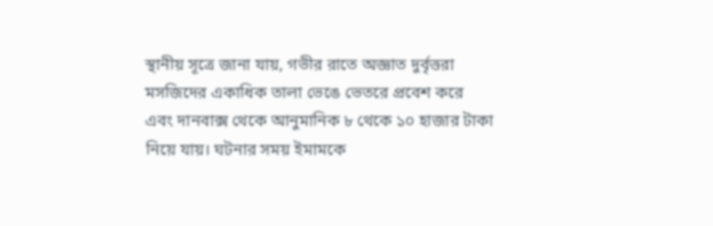স্থানীয় সূত্রে জানা যায়, গভীর রাতে অজ্ঞাত দুর্বৃত্তরা মসজিদের একাধিক তালা ভেঙে ভেতরে প্রবেশ করে এবং দানবাক্স থেকে আনুমানিক ৮ থেকে ১০ হাজার টাকা নিয়ে যায়। ঘটনার সময় ইমামকে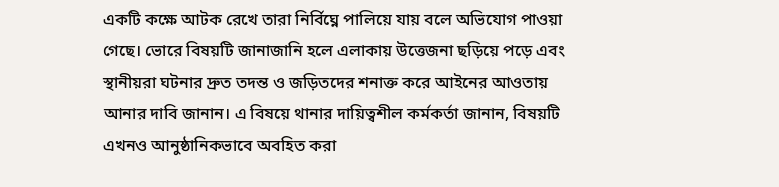একটি কক্ষে আটক রেখে তারা নির্বিঘ্নে পালিয়ে যায় বলে অভিযোগ পাওয়া গেছে। ভোরে বিষয়টি জানাজানি হলে এলাকায় উত্তেজনা ছড়িয়ে পড়ে এবং স্থানীয়রা ঘটনার দ্রুত তদন্ত ও জড়িতদের শনাক্ত করে আইনের আওতায় আনার দাবি জানান। এ বিষয়ে থানার দায়িত্বশীল কর্মকর্তা জানান, বিষয়টি এখনও আনুষ্ঠানিকভাবে অবহিত করা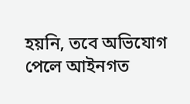হয়নি, তবে অভিযোগ পেলে আইনগত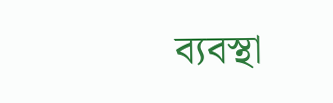ব্যবস্থা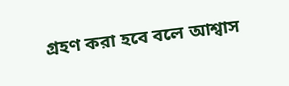গ্রহণ করা হবে বলে আশ্বাস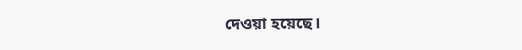দেওয়া হয়েছে।